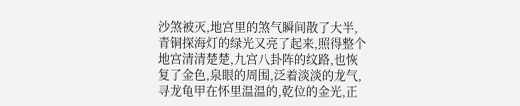沙煞被灭,地宫里的煞气瞬间散了大半,青铜探海灯的绿光又亮了起来,照得整个地宫清清楚楚,九宫八卦阵的纹路,也恢复了金色,泉眼的周围,泛着淡淡的龙气,寻龙龟甲在怀里温温的,乾位的金光,正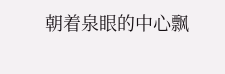朝着泉眼的中心飘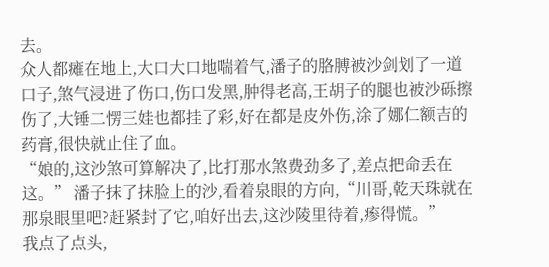去。
众人都瘫在地上,大口大口地喘着气,潘子的胳膊被沙剑划了一道口子,煞气浸进了伤口,伤口发黑,肿得老高,王胡子的腿也被沙砾擦伤了,大锤二愣三娃也都挂了彩,好在都是皮外伤,涂了娜仁额吉的药膏,很快就止住了血。
“娘的,这沙煞可算解决了,比打那水煞费劲多了,差点把命丢在这。” 潘子抹了抹脸上的沙,看着泉眼的方向,“川哥,乾天珠就在那泉眼里吧?赶紧封了它,咱好出去,这沙陵里待着,瘆得慌。”
我点了点头,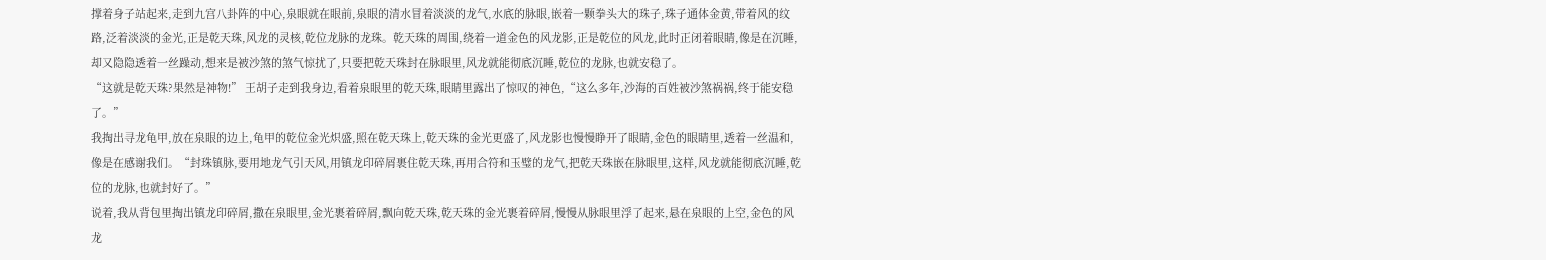撑着身子站起来,走到九宫八卦阵的中心,泉眼就在眼前,泉眼的清水冒着淡淡的龙气,水底的脉眼,嵌着一颗拳头大的珠子,珠子通体金黄,带着风的纹路,泛着淡淡的金光,正是乾天珠,风龙的灵核,乾位龙脉的龙珠。乾天珠的周围,绕着一道金色的风龙影,正是乾位的风龙,此时正闭着眼睛,像是在沉睡,却又隐隐透着一丝躁动,想来是被沙煞的煞气惊扰了,只要把乾天珠封在脉眼里,风龙就能彻底沉睡,乾位的龙脉,也就安稳了。
“这就是乾天珠?果然是神物!” 王胡子走到我身边,看着泉眼里的乾天珠,眼睛里露出了惊叹的神色,“这么多年,沙海的百姓被沙煞祸祸,终于能安稳了。”
我掏出寻龙龟甲,放在泉眼的边上,龟甲的乾位金光炽盛,照在乾天珠上,乾天珠的金光更盛了,风龙影也慢慢睁开了眼睛,金色的眼睛里,透着一丝温和,像是在感谢我们。“封珠镇脉,要用地龙气引天风,用镇龙印碎屑裹住乾天珠,再用合符和玉璧的龙气,把乾天珠嵌在脉眼里,这样,风龙就能彻底沉睡,乾位的龙脉,也就封好了。”
说着,我从背包里掏出镇龙印碎屑,撒在泉眼里,金光裹着碎屑,飘向乾天珠,乾天珠的金光裹着碎屑,慢慢从脉眼里浮了起来,悬在泉眼的上空,金色的风龙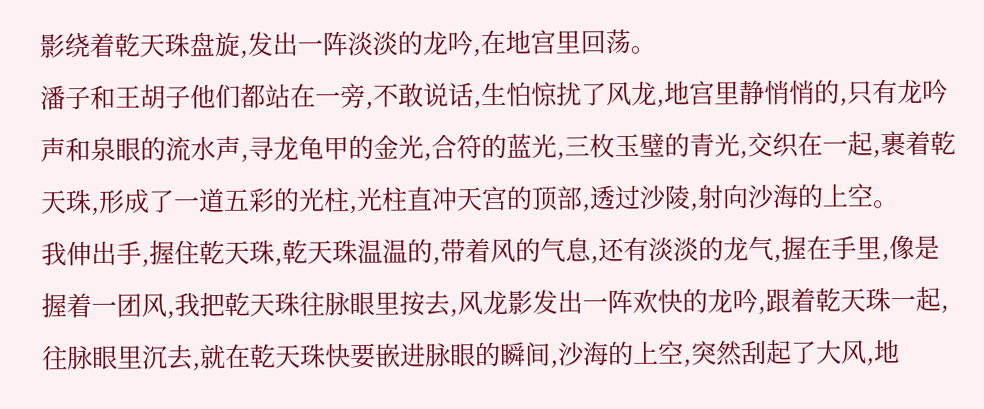影绕着乾天珠盘旋,发出一阵淡淡的龙吟,在地宫里回荡。
潘子和王胡子他们都站在一旁,不敢说话,生怕惊扰了风龙,地宫里静悄悄的,只有龙吟声和泉眼的流水声,寻龙龟甲的金光,合符的蓝光,三枚玉璧的青光,交织在一起,裹着乾天珠,形成了一道五彩的光柱,光柱直冲天宫的顶部,透过沙陵,射向沙海的上空。
我伸出手,握住乾天珠,乾天珠温温的,带着风的气息,还有淡淡的龙气,握在手里,像是握着一团风,我把乾天珠往脉眼里按去,风龙影发出一阵欢快的龙吟,跟着乾天珠一起,往脉眼里沉去,就在乾天珠快要嵌进脉眼的瞬间,沙海的上空,突然刮起了大风,地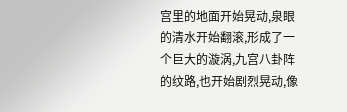宫里的地面开始晃动,泉眼的清水开始翻滚,形成了一个巨大的漩涡,九宫八卦阵的纹路,也开始剧烈晃动,像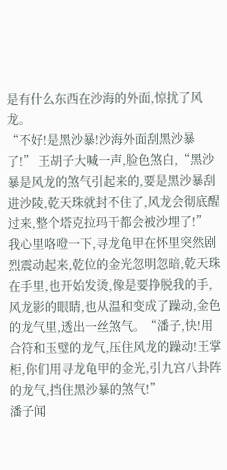是有什么东西在沙海的外面,惊扰了风龙。
“不好!是黑沙暴!沙海外面刮黑沙暴了!” 王胡子大喊一声,脸色煞白,“黑沙暴是风龙的煞气引起来的,要是黑沙暴刮进沙陵,乾天珠就封不住了,风龙会彻底醒过来,整个塔克拉玛干都会被沙埋了!”
我心里咯噔一下,寻龙龟甲在怀里突然剧烈震动起来,乾位的金光忽明忽暗,乾天珠在手里,也开始发烫,像是要挣脱我的手,风龙影的眼睛,也从温和变成了躁动,金色的龙气里,透出一丝煞气。“潘子,快!用合符和玉璧的龙气,压住风龙的躁动!王掌柜,你们用寻龙龟甲的金光,引九宫八卦阵的龙气,挡住黑沙暴的煞气!”
潘子闻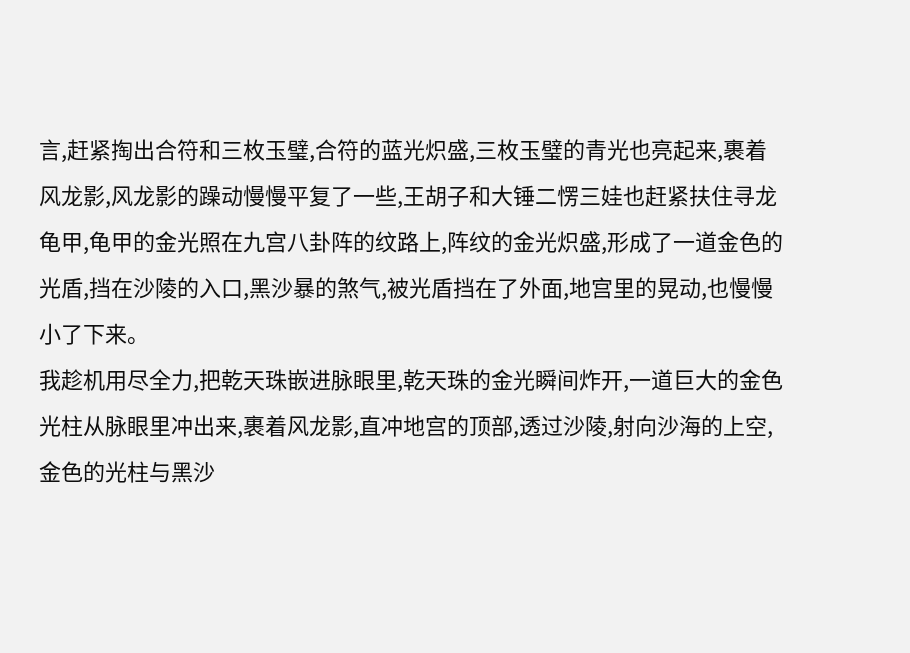言,赶紧掏出合符和三枚玉璧,合符的蓝光炽盛,三枚玉璧的青光也亮起来,裹着风龙影,风龙影的躁动慢慢平复了一些,王胡子和大锤二愣三娃也赶紧扶住寻龙龟甲,龟甲的金光照在九宫八卦阵的纹路上,阵纹的金光炽盛,形成了一道金色的光盾,挡在沙陵的入口,黑沙暴的煞气,被光盾挡在了外面,地宫里的晃动,也慢慢小了下来。
我趁机用尽全力,把乾天珠嵌进脉眼里,乾天珠的金光瞬间炸开,一道巨大的金色光柱从脉眼里冲出来,裹着风龙影,直冲地宫的顶部,透过沙陵,射向沙海的上空,金色的光柱与黑沙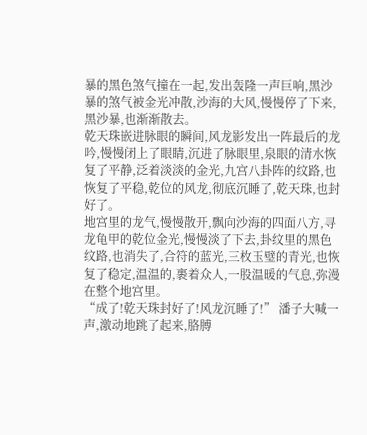暴的黑色煞气撞在一起,发出轰隆一声巨响,黑沙暴的煞气被金光冲散,沙海的大风,慢慢停了下来,黑沙暴,也渐渐散去。
乾天珠嵌进脉眼的瞬间,风龙影发出一阵最后的龙吟,慢慢闭上了眼睛,沉进了脉眼里,泉眼的清水恢复了平静,泛着淡淡的金光,九宫八卦阵的纹路,也恢复了平稳,乾位的风龙,彻底沉睡了,乾天珠,也封好了。
地宫里的龙气,慢慢散开,飘向沙海的四面八方,寻龙龟甲的乾位金光,慢慢淡了下去,卦纹里的黑色纹路,也消失了,合符的蓝光,三枚玉璧的青光,也恢复了稳定,温温的,裹着众人,一股温暖的气息,弥漫在整个地宫里。
“成了!乾天珠封好了!风龙沉睡了!” 潘子大喊一声,激动地跳了起来,胳膊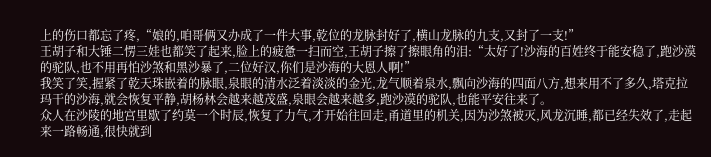上的伤口都忘了疼,“娘的,咱哥俩又办成了一件大事,乾位的龙脉封好了,横山龙脉的九支,又封了一支!”
王胡子和大锤二愣三娃也都笑了起来,脸上的疲惫一扫而空,王胡子擦了擦眼角的泪:“太好了!沙海的百姓终于能安稳了,跑沙漠的驼队,也不用再怕沙煞和黑沙暴了,二位好汉,你们是沙海的大恩人啊!”
我笑了笑,握紧了乾天珠嵌着的脉眼,泉眼的清水泛着淡淡的金光,龙气顺着泉水,飘向沙海的四面八方,想来用不了多久,塔克拉玛干的沙海,就会恢复平静,胡杨林会越来越茂盛,泉眼会越来越多,跑沙漠的驼队,也能平安往来了。
众人在沙陵的地宫里歇了约莫一个时辰,恢复了力气,才开始往回走,甬道里的机关,因为沙煞被灭,风龙沉睡,都已经失效了,走起来一路畅通,很快就到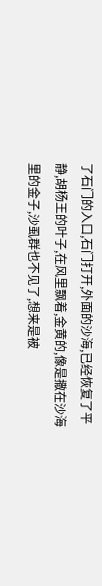了石门的入口,石门打开,外面的沙海,已经恢复了平静,胡杨王的叶子,在风里飘着,金黄的,像是撒在沙海里的金子,沙虱群也不见了,想来是被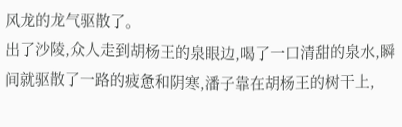风龙的龙气驱散了。
出了沙陵,众人走到胡杨王的泉眼边,喝了一口清甜的泉水,瞬间就驱散了一路的疲惫和阴寒,潘子靠在胡杨王的树干上,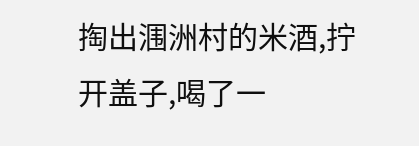掏出涠洲村的米酒,拧开盖子,喝了一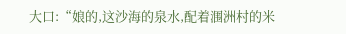大口:“娘的,这沙海的泉水,配着涠洲村的米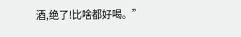酒,绝了!比啥都好喝。”